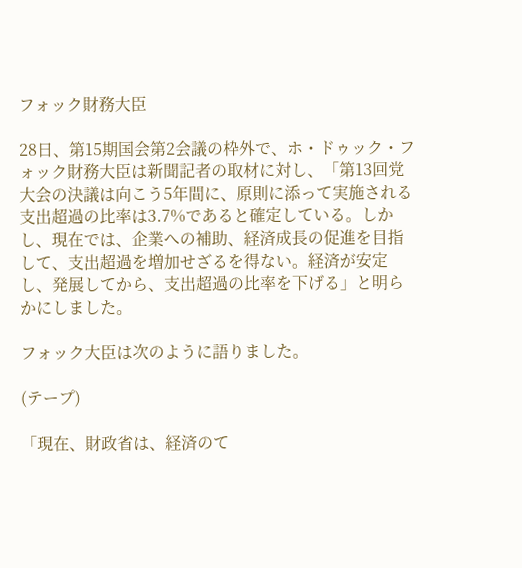フォック財務大臣

28日、第15期国会第2会議の枠外で、ホ・ドゥック・フォック財務大臣は新聞記者の取材に対し、「第13回党大会の決議は向こう5年間に、原則に添って実施される支出超過の比率は3.7%であると確定している。しかし、現在では、企業への補助、経済成長の促進を目指して、支出超過を増加せざるを得ない。経済が安定し、発展してから、支出超過の比率を下げる」と明らかにしました。

フォック大臣は次のように語りました。

(テープ)

「現在、財政省は、経済のて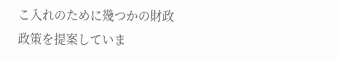こ入れのために幾つかの財政政策を提案していま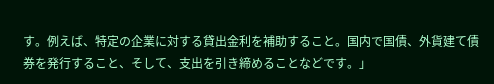す。例えば、特定の企業に対する貸出金利を補助すること。国内で国債、外貨建て債券を発行すること、そして、支出を引き締めることなどです。」